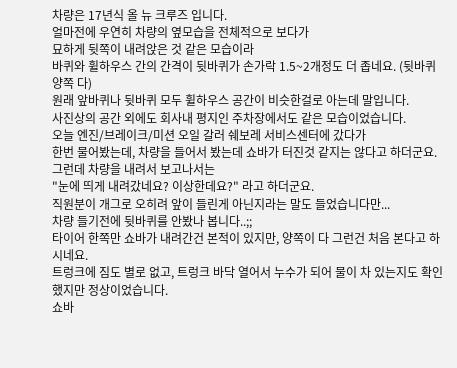차량은 17년식 올 뉴 크루즈 입니다.
얼마전에 우연히 차량의 옆모습을 전체적으로 보다가
묘하게 뒷쪽이 내려앉은 것 같은 모습이라
바퀴와 휠하우스 간의 간격이 뒷바퀴가 손가락 1.5~2개정도 더 좁네요. (뒷바퀴 양쪽 다)
원래 앞바퀴나 뒷바퀴 모두 휠하우스 공간이 비슷한걸로 아는데 말입니다.
사진상의 공간 외에도 회사내 평지인 주차장에서도 같은 모습이었습니다.
오늘 엔진/브레이크/미션 오일 갈러 쉐보레 서비스센터에 갔다가
한번 물어봤는데, 차량을 들어서 봤는데 쇼바가 터진것 같지는 않다고 하더군요.
그런데 차량을 내려서 보고나서는
"눈에 띄게 내려갔네요? 이상한데요?" 라고 하더군요.
직원분이 개그로 오히려 앞이 들린게 아닌지라는 말도 들었습니다만...
차량 들기전에 뒷바퀴를 안봤나 봅니다..;;
타이어 한쪽만 쇼바가 내려간건 본적이 있지만, 양쪽이 다 그런건 처음 본다고 하시네요.
트렁크에 짐도 별로 없고, 트렁크 바닥 열어서 누수가 되어 물이 차 있는지도 확인했지만 정상이었습니다.
쇼바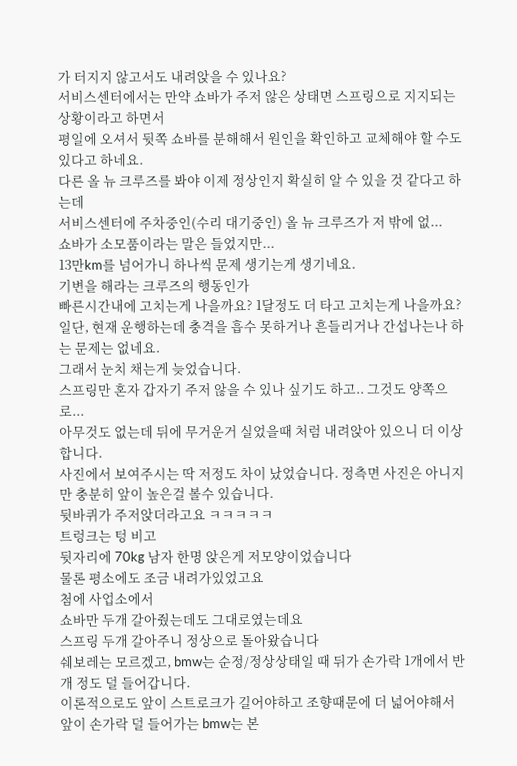가 터지지 않고서도 내려앉을 수 있나요?
서비스센터에서는 만약 쇼바가 주저 않은 상태면 스프링으로 지지되는 상황이라고 하면서
평일에 오셔서 뒷쪽 쇼바를 분해해서 원인을 확인하고 교체해야 할 수도 있다고 하네요.
다른 올 뉴 크루즈를 봐야 이제 정상인지 확실히 알 수 있을 것 같다고 하는데
서비스센터에 주차중인(수리 대기중인) 올 뉴 크루즈가 저 밖에 없...
쇼바가 소모품이라는 말은 들었지만...
13만km를 넘어가니 하나씩 문제 생기는게 생기네요.
기변을 해라는 크루즈의 행동인가
빠른시간내에 고치는게 나을까요? 1달정도 더 타고 고치는게 나을까요?
일단, 현재 운행하는데 충격을 흡수 못하거나 흔들리거나 간섭나는나 하는 문제는 없네요.
그래서 눈치 채는게 늦었습니다.
스프링만 혼자 갑자기 주저 않을 수 있나 싶기도 하고.. 그것도 양쪽으로...
아무것도 없는데 뒤에 무거운거 실었을때 처럼 내려앉아 있으니 더 이상합니다.
사진에서 보여주시는 딱 저정도 차이 났었습니다. 정측면 사진은 아니지만 충분히 앞이 높은걸 볼수 있습니다.
뒷바퀴가 주저앉더라고요 ㅋㅋㅋㅋㅋ
트렁크는 텅 비고
뒷자리에 70kg 남자 한명 앉은게 저모양이었습니다
물론 평소에도 조금 내려가있었고요
첨에 사업소에서
쇼바만 두개 갈아줬는데도 그대로였는데요
스프링 두개 갈아주니 정상으로 돌아왔습니다
쉐보레는 모르겠고, bmw는 순정/정상상태일 때 뒤가 손가락 1개에서 반개 정도 덜 들어갑니다.
이론적으로도 앞이 스트로크가 길어야하고 조향때문에 더 넓어야해서
앞이 손가락 덜 들어가는 bmw는 본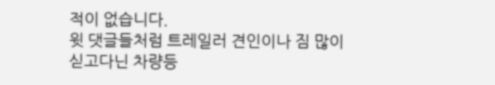적이 없습니다.
윗 댓글들처럼 트레일러 견인이나 짐 많이 싣고다닌 차량등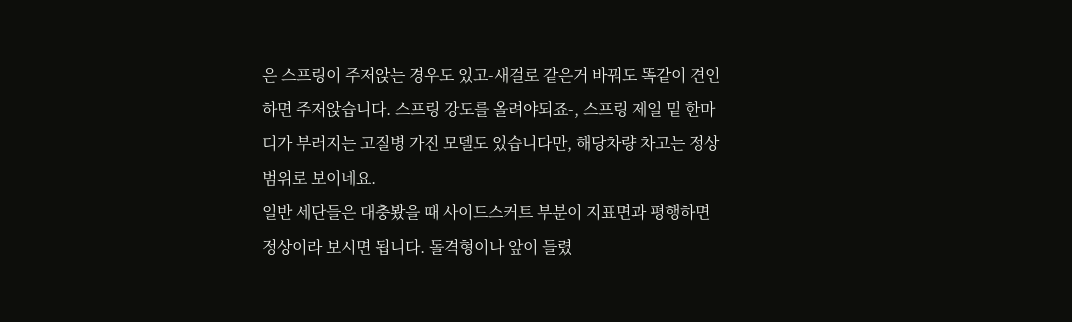은 스프링이 주저앉는 경우도 있고-새걸로 같은거 바꿔도 똑같이 견인하면 주저앉습니다. 스프링 강도를 올려야되죠-, 스프링 제일 밑 한마디가 부러지는 고질병 가진 모델도 있습니다만, 해당차량 차고는 정상범위로 보이네요.
일반 세단들은 대충봤을 때 사이드스커트 부분이 지표면과 평행하면 정상이라 보시면 됩니다. 돌격형이나 앞이 들렸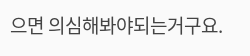으면 의심해봐야되는거구요.